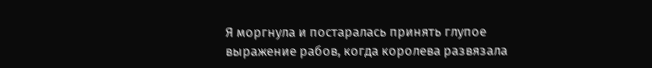Я моргнула и постаралась принять глупое выражение рабов, когда королева развязала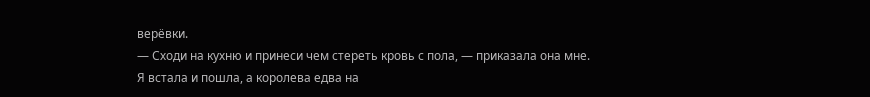верёвки.
— Сходи на кухню и принеси чем стереть кровь с пола, — приказала она мне.
Я встала и пошла, а королева едва на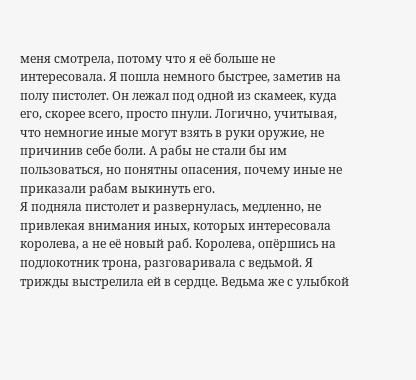меня смотрела, потому что я её больше не интересовала. Я пошла немного быстрее, заметив на полу пистолет. Он лежал под одной из скамеек, куда его, скорее всего, просто пнули. Логично, учитывая, что немногие иные могут взять в руки оружие, не причинив себе боли. А рабы не стали бы им пользоваться, но понятны опасения, почему иные не приказали рабам выкинуть его.
Я подняла пистолет и развернулась, медленно, не привлекая внимания иных, которых интересовала королева, а не её новый раб. Королева, опёршись на подлокотник трона, разговаривала с ведьмой. Я трижды выстрелила ей в сердце. Ведьма же с улыбкой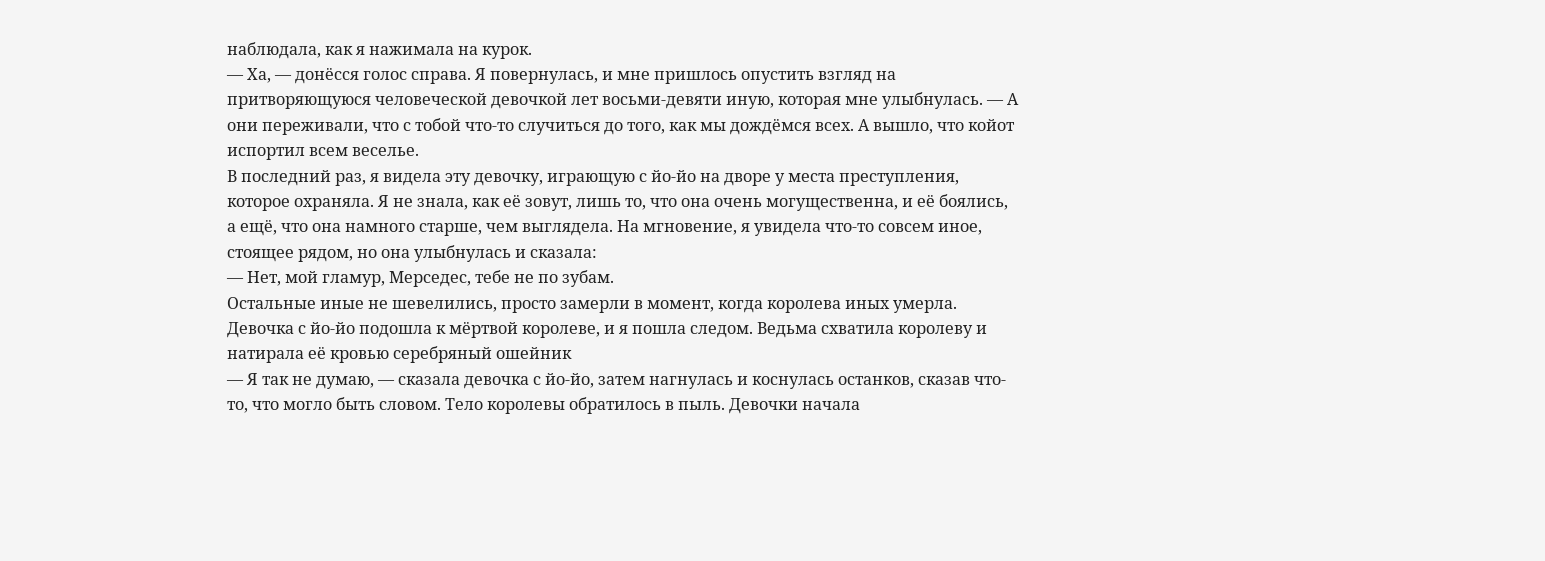наблюдала, как я нажимала на курок.
— Ха, — донёсся голос справа. Я повернулась, и мне пришлось опустить взгляд на притворяющуюся человеческой девочкой лет восьми-девяти иную, которая мне улыбнулась. — А они переживали, что с тобой что-то случиться до того, как мы дождёмся всех. А вышло, что койот испортил всем веселье.
В последний раз, я видела эту девочку, играющую с йо-йо на дворе у места преступления, которое охраняла. Я не знала, как её зовут, лишь то, что она очень могущественна, и её боялись, а ещё, что она намного старше, чем выглядела. На мгновение, я увидела что-то совсем иное, стоящее рядом, но она улыбнулась и сказала:
— Нет, мой гламур, Мерседес, тебе не по зубам.
Остальные иные не шевелились, просто замерли в момент, когда королева иных умерла.
Девочка с йо-йо подошла к мёртвой королеве, и я пошла следом. Ведьма схватила королеву и натирала её кровью серебряный ошейник
— Я так не думаю, — сказала девочка с йо-йо, затем нагнулась и коснулась останков, сказав что-то, что могло быть словом. Тело королевы обратилось в пыль. Девочки начала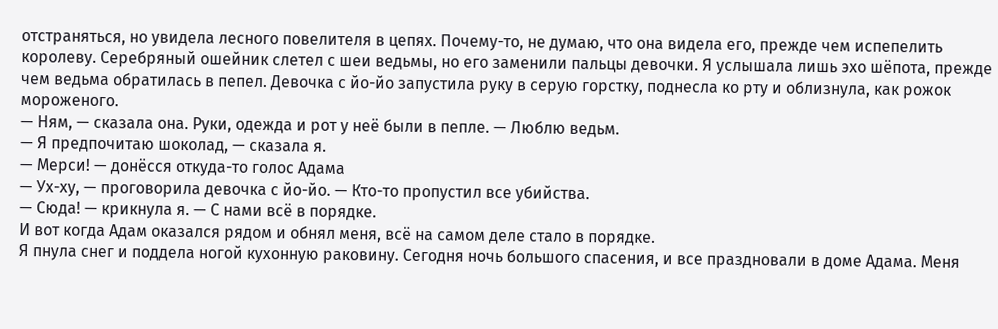отстраняться, но увидела лесного повелителя в цепях. Почему-то, не думаю, что она видела его, прежде чем испепелить королеву. Серебряный ошейник слетел с шеи ведьмы, но его заменили пальцы девочки. Я услышала лишь эхо шёпота, прежде чем ведьма обратилась в пепел. Девочка с йо-йо запустила руку в серую горстку, поднесла ко рту и облизнула, как рожок мороженого.
— Ням, — сказала она. Руки, одежда и рот у неё были в пепле. — Люблю ведьм.
— Я предпочитаю шоколад, — сказала я.
— Мерси! — донёсся откуда-то голос Адама
— Ух-ху, — проговорила девочка с йо-йо. — Кто-то пропустил все убийства.
— Сюда! — крикнула я. — С нами всё в порядке.
И вот когда Адам оказался рядом и обнял меня, всё на самом деле стало в порядке.
Я пнула снег и поддела ногой кухонную раковину. Сегодня ночь большого спасения, и все праздновали в доме Адама. Меня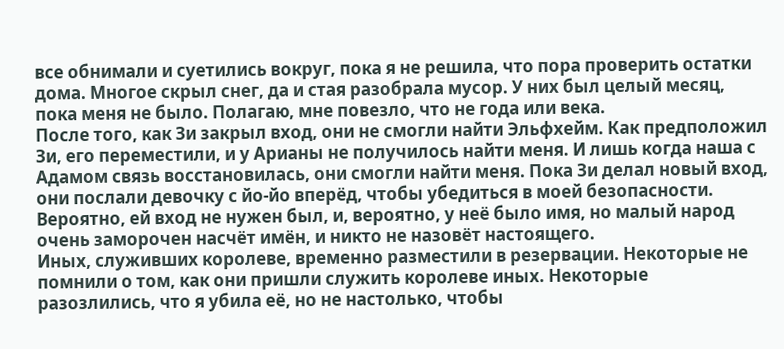все обнимали и суетились вокруг, пока я не решила, что пора проверить остатки дома. Многое скрыл снег, да и стая разобрала мусор. У них был целый месяц, пока меня не было. Полагаю, мне повезло, что не года или века.
После того, как Зи закрыл вход, они не смогли найти Эльфхейм. Как предположил Зи, его переместили, и у Арианы не получилось найти меня. И лишь когда наша с Адамом связь восстановилась, они смогли найти меня. Пока Зи делал новый вход, они послали девочку с йо-йо вперёд, чтобы убедиться в моей безопасности. Вероятно, ей вход не нужен был, и, вероятно, у неё было имя, но малый народ очень заморочен насчёт имён, и никто не назовёт настоящего.
Иных, служивших королеве, временно разместили в резервации. Некоторые не помнили о том, как они пришли служить королеве иных. Некоторые разозлились, что я убила её, но не настолько, чтобы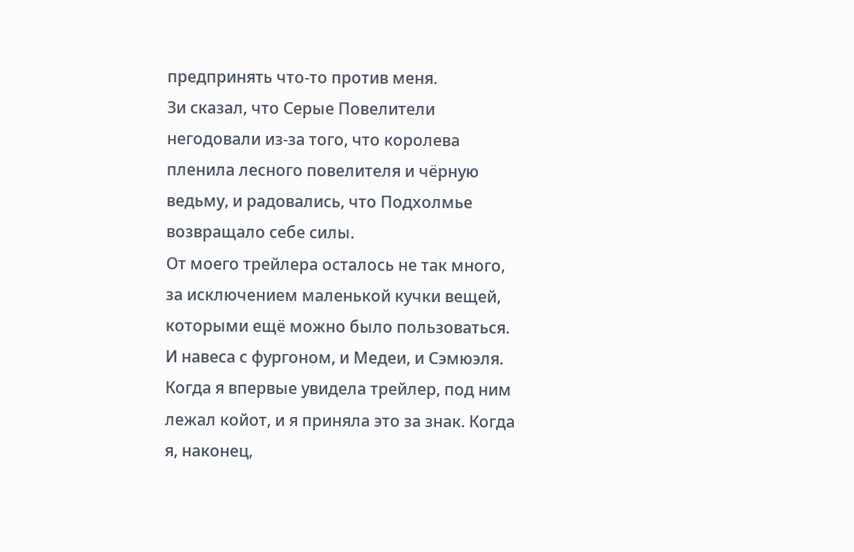предпринять что-то против меня.
Зи сказал, что Серые Повелители негодовали из-за того, что королева пленила лесного повелителя и чёрную ведьму, и радовались, что Подхолмье возвращало себе силы.
От моего трейлера осталось не так много, за исключением маленькой кучки вещей, которыми ещё можно было пользоваться. И навеса с фургоном, и Медеи, и Сэмюэля.
Когда я впервые увидела трейлер, под ним лежал койот, и я приняла это за знак. Когда я, наконец,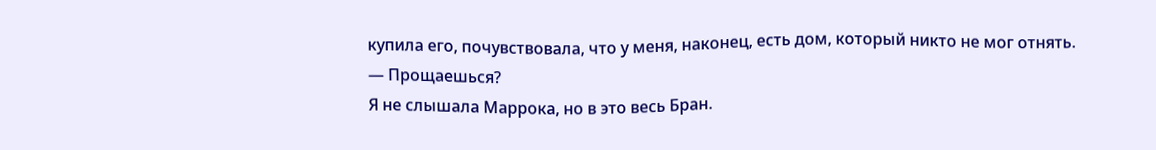купила его, почувствовала, что у меня, наконец, есть дом, который никто не мог отнять.
— Прощаешься?
Я не слышала Маррока, но в это весь Бран.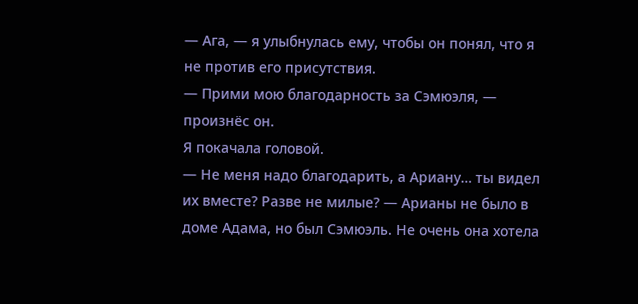— Ага, — я улыбнулась ему, чтобы он понял, что я не против его присутствия.
— Прими мою благодарность за Сэмюэля, — произнёс он.
Я покачала головой.
— Не меня надо благодарить, а Ариану… ты видел их вместе? Разве не милые? — Арианы не было в доме Адама, но был Сэмюэль. Не очень она хотела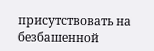присутствовать на безбашенной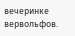вечеринке вервольфов.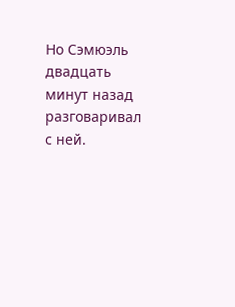Но Сэмюэль двадцать минут назад разговаривал с ней.